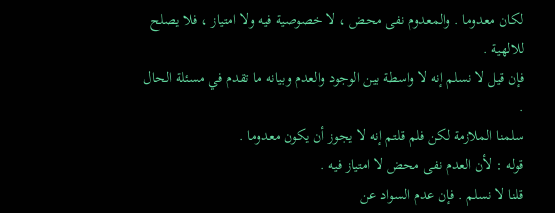لكان معدوما . والمعدوم نفى محض ، لا خصوصية فيه ولا امتياز ، فلا يصلح للالهية .
فإن قيل لا نسلم إنه لا واسطة بين الوجود والعدم وبيانه ما تقدم في مسئلة الحال .
سلمنا الملازمة لكن فلم قلتم إنه لا يجوز أن يكون معدوما .
قوله : لأن العدم نفى محض لا امتياز فيه .
قلنا لا نسلم . فإن عدم السواد عن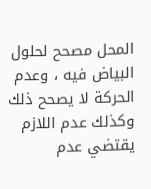المحل مصحح لحلول البياض فيه ، وعدم الحركة لا يصحح ذلك وكذلك عدم اللازم يقتضي عدم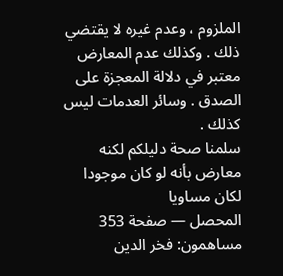الملزوم ، وعدم غيره لا يقتضي ذلك . وكذلك عدم المعارض معتبر في دلالة المعجزة على الصدق . وسائر العدمات ليس كذلك .
سلمنا صحة دليلكم لكنه معارض بأنه لو كان موجودا لكان مساويا
المحصل — صفحة 353
مساهمون: فخر الدين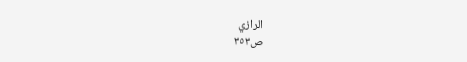الرازي
ص٣٥٣